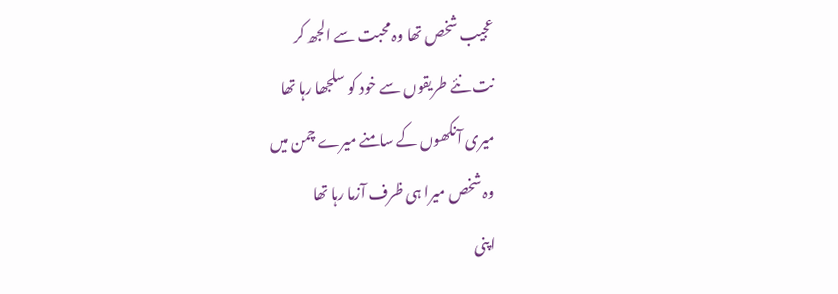عجیب شخص تھا وہ محبت سے الجھ کر
نت نئے طریقوں سے خود کو سلجھا رہا تھا
میری آنکھوں کے سامنے میرے چمن میں
وہ شخص میرا ہی ظرف آزما رہا تھا
اپنی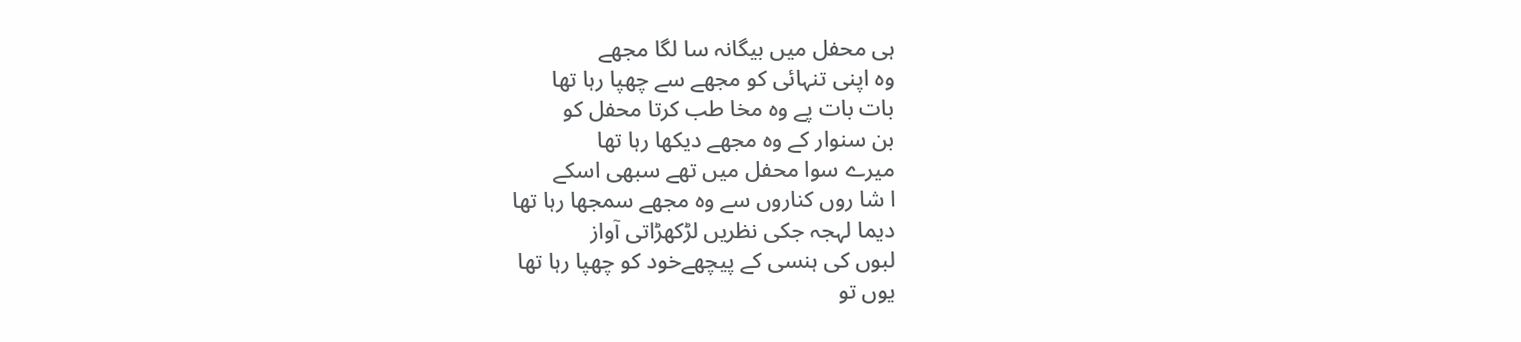ہی محفل میں بیگانہ سا لگا مجھے
وہ اپنی تنہائی کو مجھے سے چھپا رہا تھا
بات بات پے وہ مخا طب کرتا محفل کو
بن سنوار کے وہ مجھے دیکھا رہا تھا
میرے سوا محفل میں تھے سبھی اسکے
ا شا روں کناروں سے وہ مجھے سمجھا رہا تھا
دیما لہجہ جکی نظریں لڑکھڑاتی آواز
لبوں کی ہنسی کے پیچھےخود کو چھپا رہا تھا
یوں تو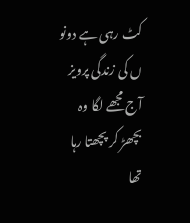کٹ رہی ہے دونو ں کی زندگی پرویز
آج مجھے لگا وہ بچھڑ کر پچھتا رہا تھا